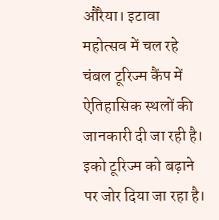औरैया। इटावा महोत्सव में चल रहे चंबल टूरिज्म कैंप में ऐतिहासिक स्थलों की जानकारी दी जा रही है। इको टूरिज्म को बढ़ाने पर जोर दिया जा रहा है।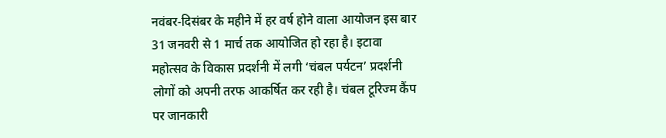नवंबर-दिसंबर के महीने में हर वर्ष होने वाला आयोजन इस बार 31 जनवरी से 1 मार्च तक आयोजित हो रहा है। इटावा महोत्सव के विकास प्रदर्शनी में लगी ‘चंबल पर्यटन’ प्रदर्शनी लोगों को अपनी तरफ आकर्षित कर रही है। चंबल टूरिज्म कैंप पर जानकारी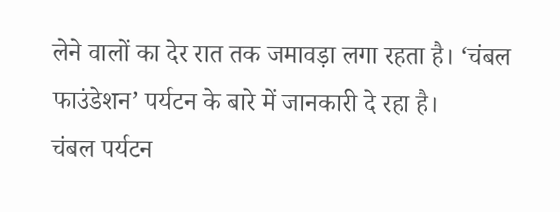लेने वालों का देर रात तक जमावड़ा लगा रहता है। ‘चंबल फाउंडेशन’ पर्यटन के बारे में जानकारी दे रहा है।
चंबल पर्यटन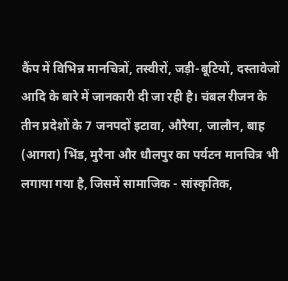कैंप में विभिन्न मानचित्रों, तस्वीरों, जड़ी-बूटियों, दस्तावेजों आदि के बारे में जानकारी दी जा रही है। चंबल रीजन के तीन प्रदेशों के 7 जनपदों इटावा, औरैया, जालौन, बाह (आगरा) भिंड, मुरैना और धौलपुर का पर्यटन मानचित्र भी लगाया गया है, जिसमें सामाजिक - सांस्कृतिक,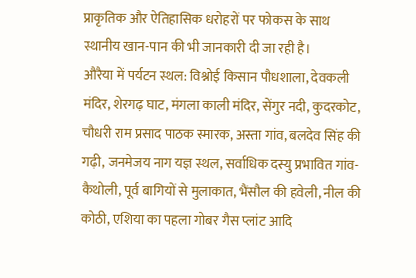प्राकृतिक और ऐतिहासिक धरोहरों पर फोकस के साथ स्थानीय खान-पान की भी जानकारी दी जा रही है।
औरैया में पर्यटन स्थल: विश्नोई किसान पौधशाला, देवकली मंदिर, शेरगढ़ घाट, मंगला काली मंदिर, सेंगुर नदी, कुदरकोट, चौधरी राम प्रसाद पाठक स्मारक, अस्ता गांव, बलदेव सिंह की गढ़ी, जनमेजय नाग यज्ञ स्थल, सर्वाधिक दस्यु प्रभावित गांव-कैथोली, पूर्व बागियों से मुलाकात, भैंसौल की हवेली, नील की कोठी, एशिया का पहला गोबर गैस प्लांट आदि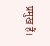प्रमुख हैं।